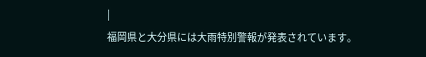|
福岡県と大分県には大雨特別警報が発表されています。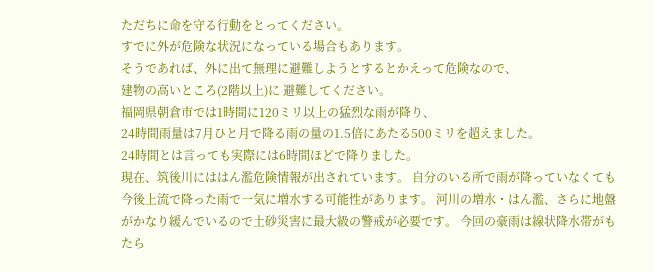ただちに命を守る行動をとってください。
すでに外が危険な状況になっている場合もあります。
そうであれば、外に出て無理に避難しようとするとかえって危険なので、
建物の高いところ(2階以上)に 避難してください。
福岡県朝倉市では1時間に120ミリ以上の猛烈な雨が降り、
24時間雨量は7月ひと月で降る雨の量の1.5倍にあたる500ミリを超えました。
24時間とは言っても実際には6時間ほどで降りました。
現在、筑後川にははん濫危険情報が出されています。 自分のいる所で雨が降っていなくても今後上流で降った雨で一気に増水する可能性があります。 河川の増水・はん濫、さらに地盤がかなり緩んでいるので土砂災害に最大級の警戒が必要です。 今回の豪雨は線状降水帯がもたら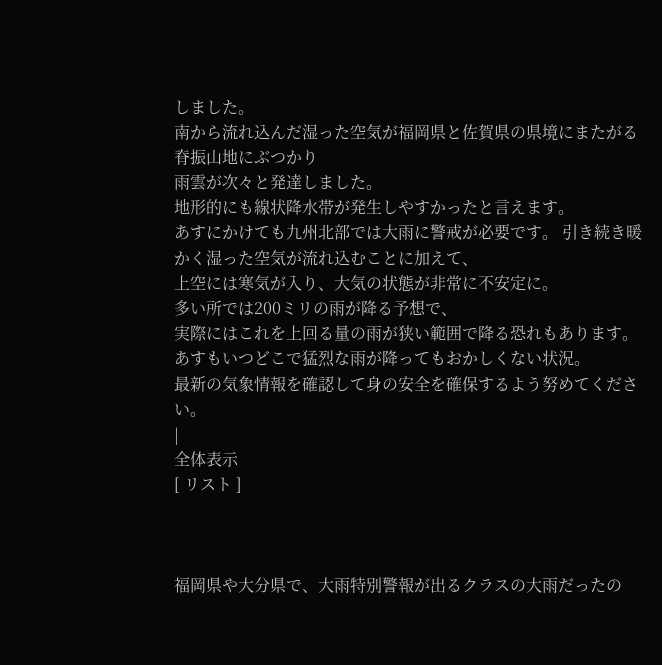しました。
南から流れ込んだ湿った空気が福岡県と佐賀県の県境にまたがる脊振山地にぶつかり
雨雲が次々と発達しました。
地形的にも線状降水帯が発生しやすかったと言えます。
あすにかけても九州北部では大雨に警戒が必要です。 引き続き暖かく湿った空気が流れ込むことに加えて、
上空には寒気が入り、大気の状態が非常に不安定に。
多い所では200ミリの雨が降る予想で、
実際にはこれを上回る量の雨が狭い範囲で降る恐れもあります。
あすもいつどこで猛烈な雨が降ってもおかしくない状況。
最新の気象情報を確認して身の安全を確保するよう努めてください。
|
全体表示
[ リスト ]



福岡県や大分県で、大雨特別警報が出るクラスの大雨だったの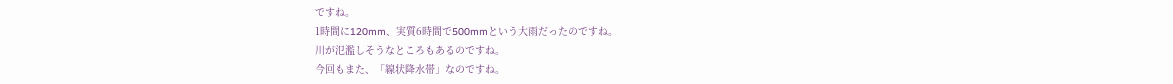ですね。
1時間に120mm、実質6時間で500mmという大雨だったのですね。
川が氾濫しそうなところもあるのですね。
今回もまた、「線状降水帯」なのですね。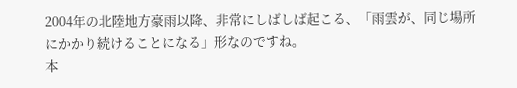2004年の北陸地方豪雨以降、非常にしばしば起こる、「雨雲が、同じ場所にかかり続けることになる」形なのですね。
本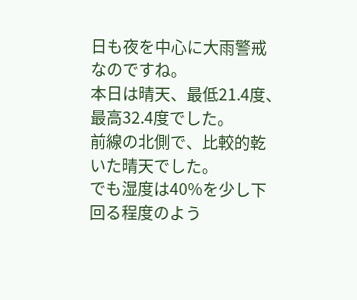日も夜を中心に大雨警戒なのですね。
本日は晴天、最低21.4度、最高32.4度でした。
前線の北側で、比較的乾いた晴天でした。
でも湿度は40%を少し下回る程度のよう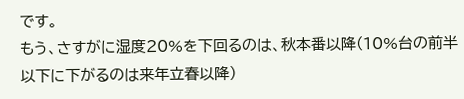です。
もう、さすがに湿度20%を下回るのは、秋本番以降(10%台の前半以下に下がるのは来年立春以降)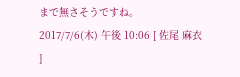まで無さそうですね。
2017/7/6(木) 午後 10:06 [ 佐尾 麻衣 ]